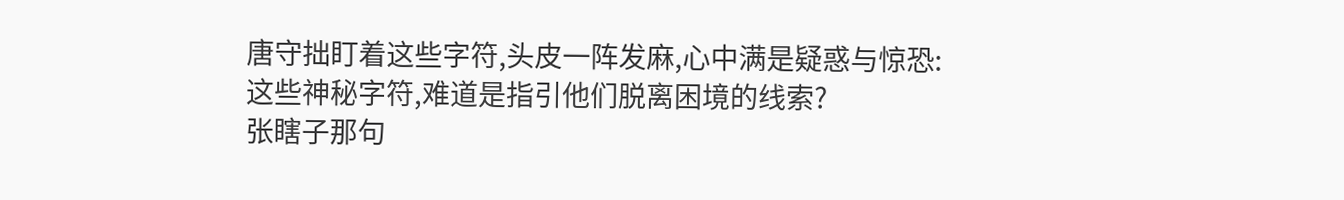唐守拙盯着这些字符,头皮一阵发麻,心中满是疑惑与惊恐:
这些神秘字符,难道是指引他们脱离困境的线索?
张瞎子那句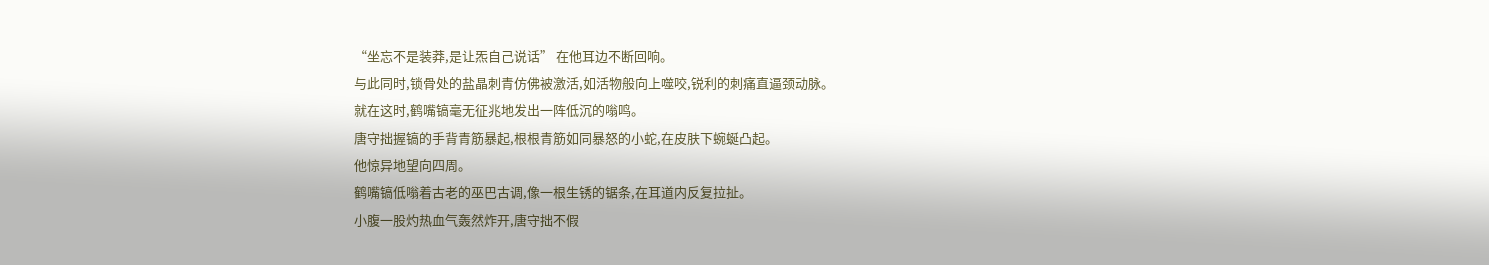“坐忘不是装莽,是让炁自己说话” 在他耳边不断回响。
与此同时,锁骨处的盐晶刺青仿佛被激活,如活物般向上噬咬,锐利的刺痛直逼颈动脉。
就在这时,鹤嘴镐毫无征兆地发出一阵低沉的嗡鸣。
唐守拙握镐的手背青筋暴起,根根青筋如同暴怒的小蛇,在皮肤下蜿蜒凸起。
他惊异地望向四周。
鹤嘴镐低嗡着古老的巫巴古调,像一根生锈的锯条,在耳道内反复拉扯。
小腹一股灼热血气轰然炸开,唐守拙不假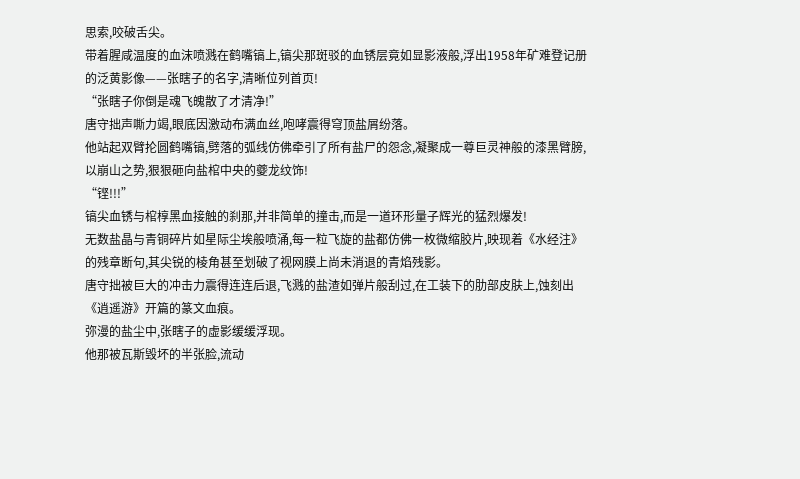思索,咬破舌尖。
带着腥咸温度的血沫喷溅在鹤嘴镐上,镐尖那斑驳的血锈层竟如显影液般,浮出1958年矿难登记册的泛黄影像——张瞎子的名字,清晰位列首页!
“张瞎子你倒是魂飞魄散了才清净!”
唐守拙声嘶力竭,眼底因激动布满血丝,咆哮震得穹顶盐屑纷落。
他站起双臂抡圆鹤嘴镐,劈落的弧线仿佛牵引了所有盐尸的怨念,凝聚成一尊巨灵神般的漆黑臂膀,以崩山之势,狠狠砸向盐棺中央的夔龙纹饰!
“铿!!!”
镐尖血锈与棺椁黑血接触的刹那,并非简单的撞击,而是一道环形量子辉光的猛烈爆发!
无数盐晶与青铜碎片如星际尘埃般喷涌,每一粒飞旋的盐都仿佛一枚微缩胶片,映现着《水经注》的残章断句,其尖锐的棱角甚至划破了视网膜上尚未消退的青焰残影。
唐守拙被巨大的冲击力震得连连后退,飞溅的盐渣如弹片般刮过,在工装下的肋部皮肤上,蚀刻出《逍遥游》开篇的篆文血痕。
弥漫的盐尘中,张瞎子的虚影缓缓浮现。
他那被瓦斯毁坏的半张脸,流动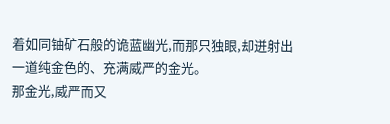着如同铀矿石般的诡蓝幽光,而那只独眼,却迸射出一道纯金色的、充满威严的金光。
那金光,威严而又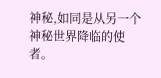神秘,如同是从另一个神秘世界降临的使者。